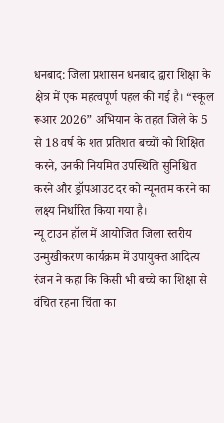धनबाद: जिला प्रशासन धनबाद द्वारा शिक्षा के क्षेत्र में एक महत्वपूर्ण पहल की गई है। “स्कूल रूआर 2026” अभियान के तहत जिले के 5 से 18 वर्ष के शत प्रतिशत बच्चों को शिक्षित करने, उनकी नियमित उपस्थिति सुनिश्चित करने और ड्रॉपआउट दर को न्यूनतम करने का लक्ष्य निर्धारित किया गया है।
न्यू टाउन हॉल में आयोजित जिला स्तरीय उन्मुखीकरण कार्यक्रम में उपायुक्त आदित्य रंजन ने कहा कि किसी भी बच्चे का शिक्षा से वंचित रहना चिंता का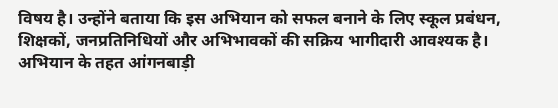विषय है। उन्होंने बताया कि इस अभियान को सफल बनाने के लिए स्कूल प्रबंधन, शिक्षकों, जनप्रतिनिधियों और अभिभावकों की सक्रिय भागीदारी आवश्यक है।
अभियान के तहत आंगनबाड़ी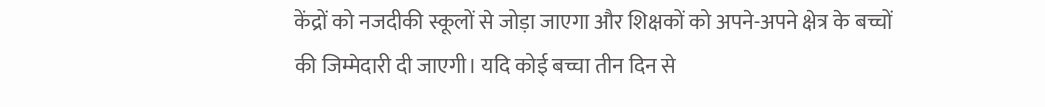केंद्रों को नजदीकी स्कूलों से जोड़ा जाएगा और शिक्षकों को अपने-अपने क्षेत्र के बच्चों की जिम्मेदारी दी जाएगी। यदि कोई बच्चा तीन दिन से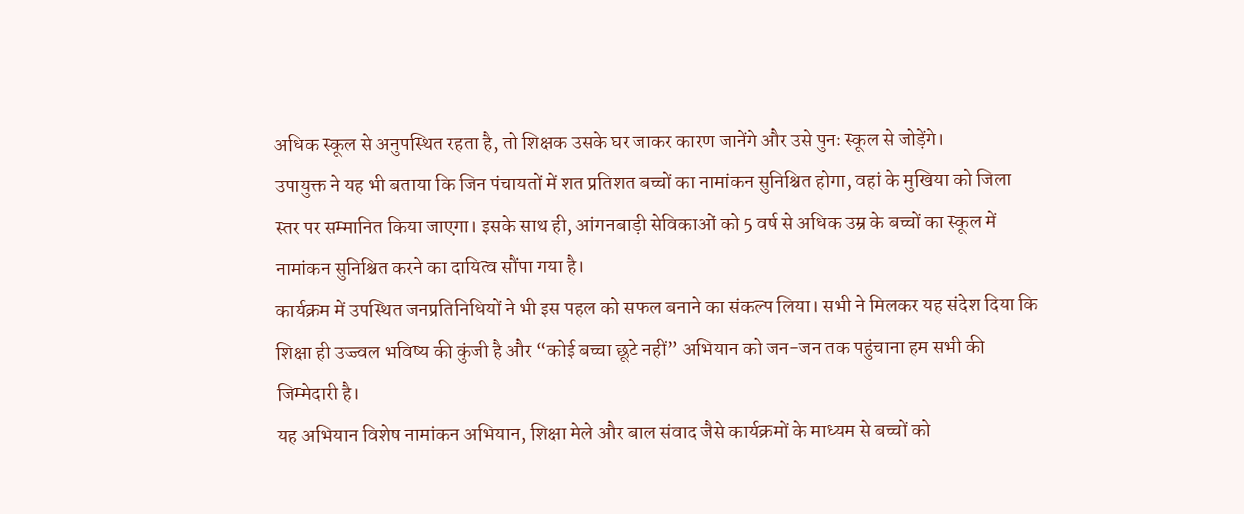अधिक स्कूल से अनुपस्थित रहता है, तो शिक्षक उसके घर जाकर कारण जानेंगे और उसे पुनः स्कूल से जोड़ेंगे।
उपायुक्त ने यह भी बताया कि जिन पंचायतों में शत प्रतिशत बच्चों का नामांकन सुनिश्चित होगा, वहां के मुखिया को जिला स्तर पर सम्मानित किया जाएगा। इसके साथ ही, आंगनबाड़ी सेविकाओं को 5 वर्ष से अधिक उम्र के बच्चों का स्कूल में नामांकन सुनिश्चित करने का दायित्व सौंपा गया है।
कार्यक्रम में उपस्थित जनप्रतिनिधियों ने भी इस पहल को सफल बनाने का संकल्प लिया। सभी ने मिलकर यह संदेश दिया कि शिक्षा ही उज्ज्वल भविष्य की कुंजी है और “कोई बच्चा छूटे नहीं” अभियान को जन-जन तक पहुंचाना हम सभी की जिम्मेदारी है।
यह अभियान विशेष नामांकन अभियान, शिक्षा मेले और बाल संवाद जैसे कार्यक्रमों के माध्यम से बच्चों को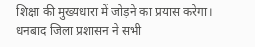शिक्षा की मुख्यधारा में जोड़ने का प्रयास करेगा।
धनबाद जिला प्रशासन ने सभी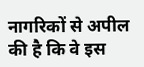नागरिकों से अपील की है कि वे इस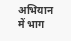अभियान में भाग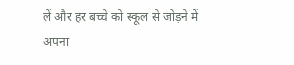लें और हर बच्चे को स्कूल से जोड़ने में अपना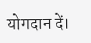योगदान दें।